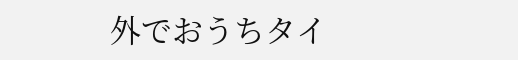外でおうちタイ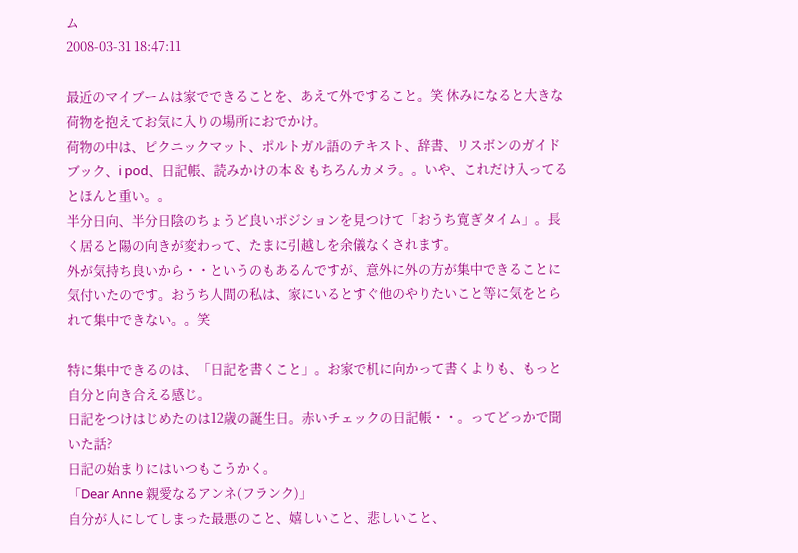ム
2008-03-31 18:47:11

最近のマイブームは家でできることを、あえて外ですること。笑 休みになると大きな荷物を抱えてお気に入りの場所におでかけ。
荷物の中は、ピクニックマット、ポルトガル語のテキスト、辞書、リスボンのガイドブック、i pod、日記帳、読みかけの本 & もちろんカメラ。。いや、これだけ入ってるとほんと重い。。
半分日向、半分日陰のちょうど良いポジションを見つけて「おうち寛ぎタイム」。長く居ると陽の向きが変わって、たまに引越しを余儀なくされます。
外が気持ち良いから・・というのもあるんですが、意外に外の方が集中できることに気付いたのです。おうち人間の私は、家にいるとすぐ他のやりたいこと等に気をとられて集中できない。。笑

特に集中できるのは、「日記を書くこと」。お家で机に向かって書くよりも、もっと自分と向き合える感じ。
日記をつけはじめたのは12歳の誕生日。赤いチェックの日記帳・・。ってどっかで聞いた話?
日記の始まりにはいつもこうかく。
「Dear Anne 親愛なるアンネ(フランク)」
自分が人にしてしまった最悪のこと、嬉しいこと、悲しいこと、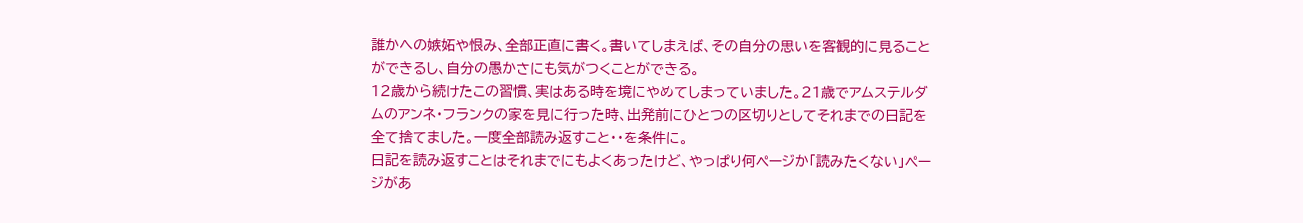誰かへの嫉妬や恨み、全部正直に書く。書いてしまえば、その自分の思いを客観的に見ることができるし、自分の愚かさにも気がつくことができる。
12歳から続けたこの習慣、実はある時を境にやめてしまっていました。21歳でアムステルダムのアンネ・フランクの家を見に行った時、出発前にひとつの区切りとしてそれまでの日記を全て捨てました。一度全部読み返すこと・・を条件に。
日記を読み返すことはそれまでにもよくあったけど、やっぱり何ページか「読みたくない」ページがあ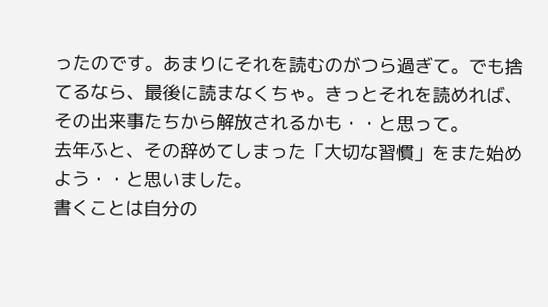ったのです。あまりにそれを読むのがつら過ぎて。でも捨てるなら、最後に読まなくちゃ。きっとそれを読めれば、その出来事たちから解放されるかも・・と思って。
去年ふと、その辞めてしまった「大切な習慣」をまた始めよう・・と思いました。
書くことは自分の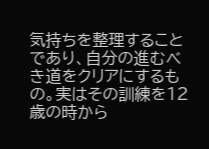気持ちを整理することであり、自分の進むべき道をクリアにするもの。実はその訓練を12歳の時から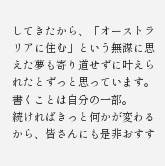してきたから、「オーストラリアに住む」という無謀に思えた夢も寄り道せずに叶えられたとずっと思っています。
書くことは自分の一部。
続ければきっと何かが変わるから、皆さんにも是非おすす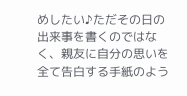めしたい♪ただその日の出来事を書くのではなく、親友に自分の思いを全て告白する手紙のよう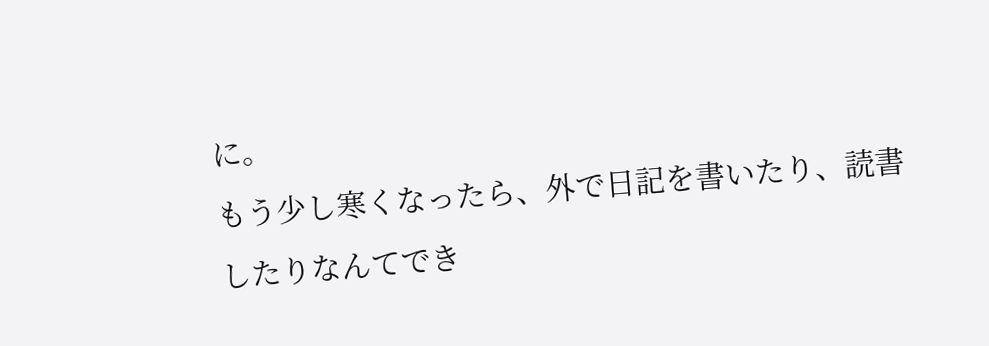に。
もう少し寒くなったら、外で日記を書いたり、読書したりなんてでき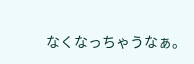なくなっちゃうなぁ。